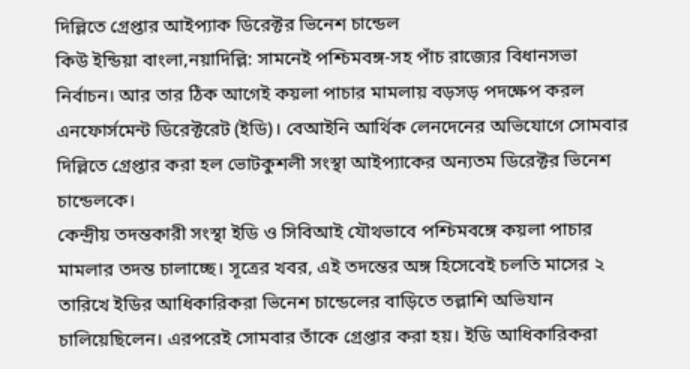দিল্লিতে গ্রেপ্তার আইপ্যাক ডিরেক্টর ভিনেশ চান্ডেল
কিউ ইন্ডিয়া বাংলা,নয়াদিল্লি: সামনেই পশ্চিমবঙ্গ-সহ পাঁচ রাজ্যের বিধানসভা নির্বাচন। আর তার ঠিক আগেই কয়লা পাচার মামলায় বড়সড় পদক্ষেপ করল এনফোর্সমেন্ট ডিরেক্টরেট (ইডি)। বেআইনি আর্থিক লেনদেনের অভিযোগে সোমবার দিল্লিতে গ্রেপ্তার করা হল ভোটকুশলী সংস্থা আইপ্যাকের অন্যতম ডিরেক্টর ভিনেশ চান্ডেলকে।
কেন্দ্রীয় তদন্তকারী সংস্থা ইডি ও সিবিআই যৌথভাবে পশ্চিমবঙ্গে কয়লা পাচার মামলার তদন্ত চালাচ্ছে। সূত্রের খবর, এই তদন্তের অঙ্গ হিসেবেই চলতি মাসের ২ তারিখে ইডির আধিকারিকরা ভিনেশ চান্ডেলের বাড়িতে তল্লাশি অভিযান চালিয়েছিলেন। এরপরেই সোমবার তাঁকে গ্রেপ্তার করা হয়। ইডি আধিকারিকরা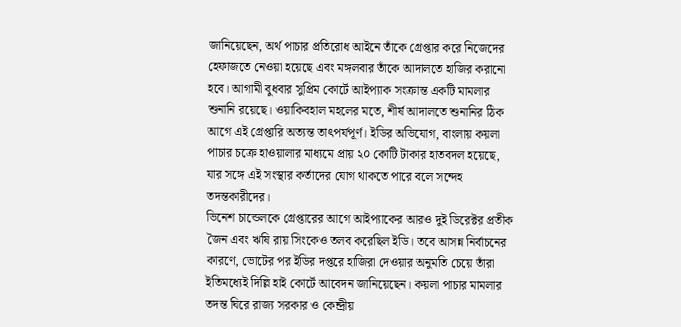জানিয়েছেন, অর্থ পাচার প্রতিরোধ আইনে তাঁকে গ্রেপ্তার করে নিজেদের হেফাজতে নেওয়া হয়েছে এবং মঙ্গলবার তাঁকে আদালতে হাজির করানো হবে। আগামী বুধবার সুপ্রিম কোর্টে আইপ্যাক সংক্রান্ত একটি মামলার শুনানি রয়েছে। ওয়াকিবহাল মহলের মতে, শীর্ষ আদালতে শুনানির ঠিক আগে এই গ্রেপ্তারি অত্যন্ত তাৎপর্যপূর্ণ। ইডির অভিযোগ, বাংলায় কয়লা পাচার চক্রে হাওয়ালার মাধ্যমে প্রায় ২০ কোটি টাকার হাতবদল হয়েছে, যার সঙ্গে এই সংস্থার কর্তাদের যোগ থাকতে পারে বলে সন্দেহ তদন্তকারীদের।
ভিনেশ চান্ডেলকে গ্রেপ্তারের আগে আইপ্যাকের আরও দুই ডিরেক্টর প্রতীক জৈন এবং ঋষি রায় সিংকেও তলব করেছিল ইডি। তবে আসন্ন নির্বাচনের কারণে, ভোটের পর ইডির দপ্তরে হাজিরা দেওয়ার অনুমতি চেয়ে তাঁরা ইতিমধ্যেই দিল্লি হাই কোর্টে আবেদন জানিয়েছেন। কয়লা পাচার মামলার তদন্ত ঘিরে রাজ্য সরকার ও কেন্দ্রীয়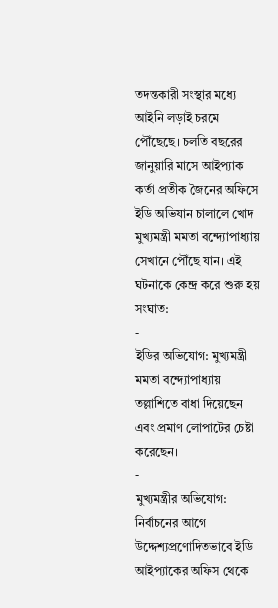তদন্তকারী সংস্থার মধ্যে আইনি লড়াই চরমে পৌঁছেছে। চলতি বছরের জানুয়ারি মাসে আইপ্যাক কর্তা প্রতীক জৈনের অফিসে ইডি অভিযান চালালে খোদ মুখ্যমন্ত্রী মমতা বন্দ্যোপাধ্যায় সেখানে পৌঁছে যান। এই ঘটনাকে কেন্দ্র করে শুরু হয় সংঘাত:
-
ইডির অভিযোগ: মুখ্যমন্ত্রী মমতা বন্দ্যোপাধ্যায় তল্লাশিতে বাধা দিয়েছেন এবং প্রমাণ লোপাটের চেষ্টা করেছেন।
-
মুখ্যমন্ত্রীর অভিযোগ: নির্বাচনের আগে উদ্দেশ্যপ্রণোদিতভাবে ইডি আইপ্যাকের অফিস থেকে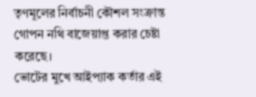তৃণমূলের নির্বাচনী কৌশল সংক্রান্ত গোপন নথি বাজেয়াপ্ত করার চেষ্টা করেছে।
ভোটের মুখে আইপ্যাক কর্তার এই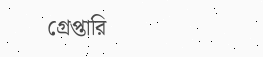গ্রেপ্তারি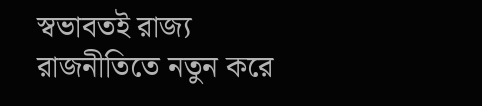স্বভাবতই রাজ্য রাজনীতিতে নতুন করে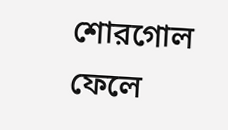শোরগোল ফেলে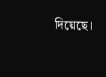দিয়েছে।